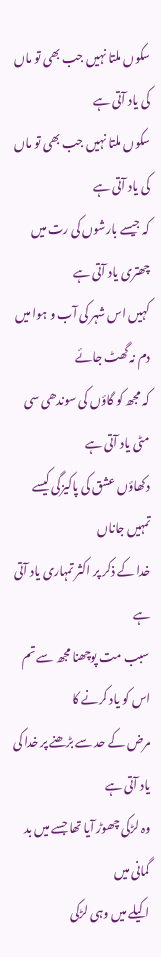سکوں ملتا نہیں جب بھی تو ماں کی یاد آتی ہے
سکوں ملتا نہیں جب بھی تو ماں کی یاد آتی ہے
کہ جیسے بارشوں کی رت میں چھتری یاد آتی ہے
کہیں اس شہر کی آب و ہوا میں دم نہ گھٹ جائے
کہ مجھ کو گاؤں کی سوندھی سی مٹی یاد آتی ہے
دکھاؤں عشق کی پاکیزگی کیسے تمہیں جاناں
خدا کے ذکر پر اکثر تمہاری یاد آتی ہے
سبب مت پوچھنا مجھ سے تم اس کو یاد کرنے کا
مرض کے حد سے بڑھنے پر خدا کی یاد آتی ہے
وہ لڑکی چھوڑ آیا تھا جسے میں بد گمانی میں
اکیلے میں وہی لڑکی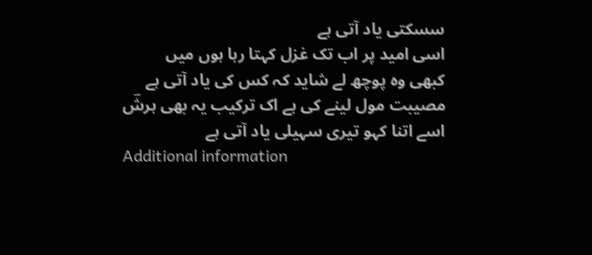سسکتی یاد آتی ہے
اسی امید پر اب تک غزل کہتا رہا ہوں میں
کبھی وہ پوچھ لے شاید کہ کس کی یاد آتی ہے
مصیبت مول لینے کی ہے اک ترکیب یہ بھی ہرشؔ
اسے اتنا کہو تیری سہیلی یاد آتی ہے
Additional information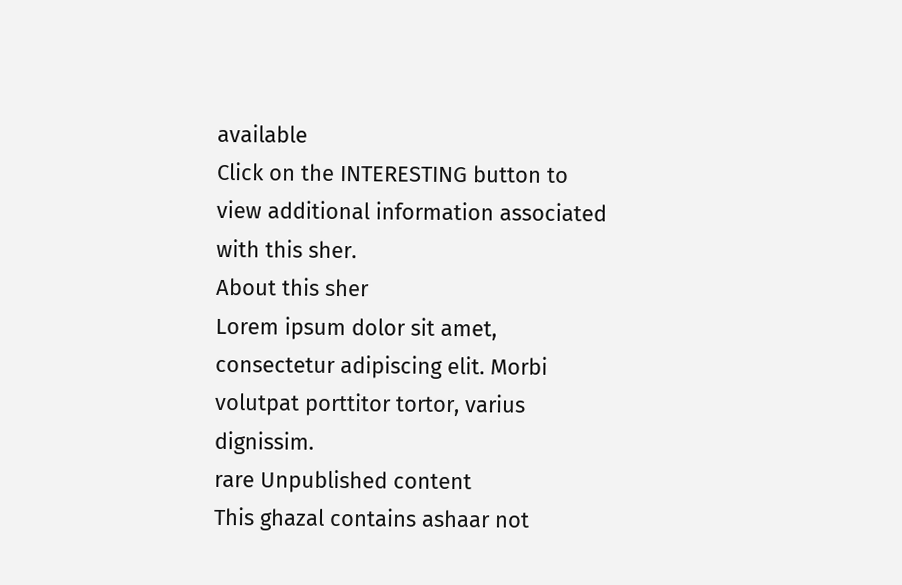available
Click on the INTERESTING button to view additional information associated with this sher.
About this sher
Lorem ipsum dolor sit amet, consectetur adipiscing elit. Morbi volutpat porttitor tortor, varius dignissim.
rare Unpublished content
This ghazal contains ashaar not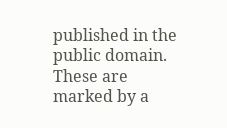published in the public domain. These are marked by a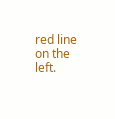red line on the left.